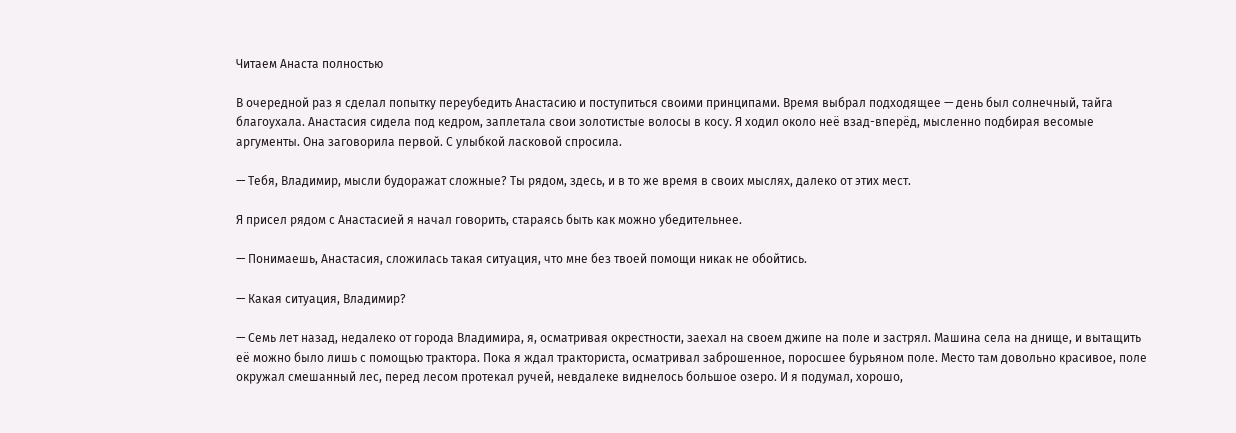Читаем Анаста полностью

В очередной раз я сделал попытку переубедить Анастасию и поступиться своими принципами. Время выбрал подходящее — день был солнечный, тайга благоухала. Анастасия сидела под кедром, заплетала свои золотистые волосы в косу. Я ходил около неё взад-вперёд, мысленно подбирая весомые аргументы. Она заговорила первой. С улыбкой ласковой спросила.

— Тебя, Владимир, мысли будоражат сложные? Ты рядом, здесь, и в то же время в своих мыслях, далеко от этих мест.

Я присел рядом с Анастасией я начал говорить, стараясь быть как можно убедительнее.

— Понимаешь, Анастасия, сложилась такая ситуация, что мне без твоей помощи никак не обойтись.

— Какая ситуация, Владимир?

— Семь лет назад, недалеко от города Владимира, я, осматривая окрестности, заехал на своем джипе на поле и застрял. Машина села на днище, и вытащить её можно было лишь с помощью трактора. Пока я ждал тракториста, осматривал заброшенное, поросшее бурьяном поле. Место там довольно красивое, поле окружал смешанный лес, перед лесом протекал ручей, невдалеке виднелось большое озеро. И я подумал, хорошо,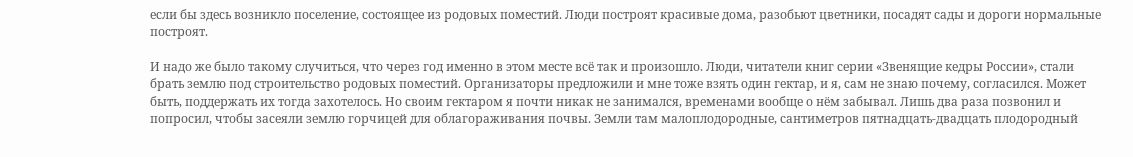если бы здесь возникло поселение, состоящее из родовых поместий. Люди построят красивые дома, разобьют цветники, посадят сады и дороги нормальные построят.

И надо же было такому случиться, что через год именно в этом месте всё так и произошло. Люди, читатели книг серии «Звенящие кедры России», стали брать землю под строительство родовых поместий. Организаторы предложили и мне тоже взять один гектар, и я, сам не знаю почему, согласился. Может быть, поддержать их тогда захотелось. Но своим гектаром я почти никак не занимался, временами вообще о нём забывал. Лишь два раза позвонил и попросил, чтобы засеяли землю горчицей для облагораживания почвы. Земли там малоплодородные, сантиметров пятнадцать-двадцать плодородный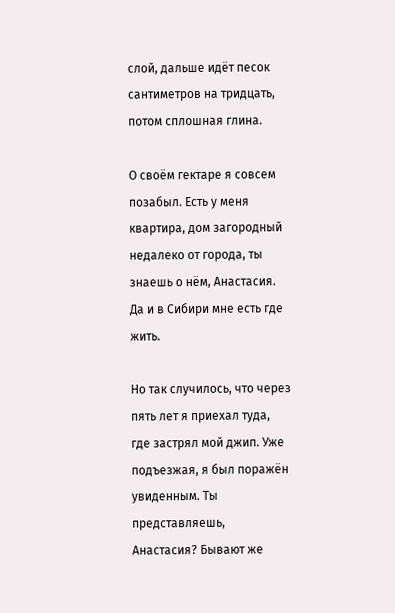слой, дальше идёт песок сантиметров на тридцать, потом сплошная глина.

О своём гектаре я совсем позабыл. Есть у меня квартира, дом загородный недалеко от города, ты знаешь о нём, Анастасия. Да и в Сибири мне есть где жить.

Но так случилось, что через пять лет я приехал туда, где застрял мой джип. Уже подъезжая, я был поражён увиденным. Ты представляешь, Анастасия? Бывают же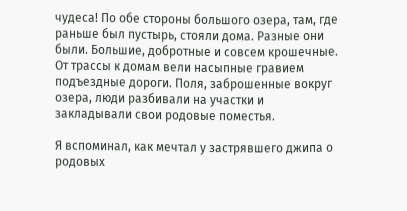чудеса! По обе стороны большого озера, там, где раньше был пустырь, стояли дома. Разные они были. Большие, добротные и совсем крошечные. От трассы к домам вели насыпные гравием подъездные дороги. Поля, заброшенные вокруг озера, люди разбивали на участки и закладывали свои родовые поместья.

Я вспоминал, как мечтал у застрявшего джипа о родовых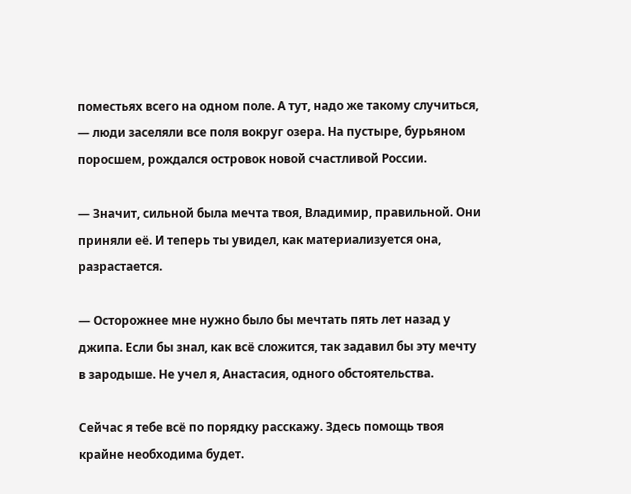поместьях всего на одном поле. А тут, надо же такому случиться, — люди заселяли все поля вокруг озера. На пустыре, бурьяном поросшем, рождался островок новой счастливой России.

— Значит, сильной была мечта твоя, Владимир, правильной. Они приняли её. И теперь ты увидел, как материализуется она, разрастается.

— Осторожнее мне нужно было бы мечтать пять лет назад у джипа. Если бы знал, как всё сложится, так задавил бы эту мечту в зародыше. Не учел я, Анастасия, одного обстоятельства.

Сейчас я тебе всё по порядку расскажу. Здесь помощь твоя крайне необходима будет.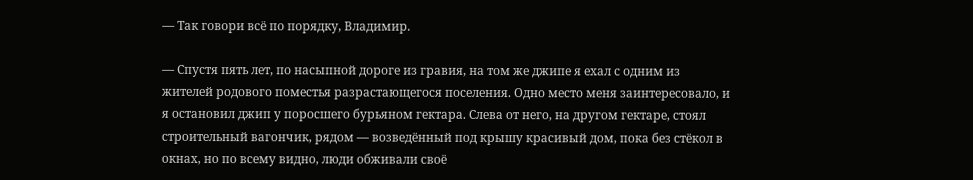— Так говори всё по порядку, Владимир.

— Спустя пять лет, по насыпной дороге из гравия, на том же джипе я ехал с одним из жителей родового поместья разрастающегося поселения. Одно место меня заинтересовало, и я остановил джип у поросшего бурьяном гектара. Слева от него, на другом гектаре, стоял строительный вагончик, рядом — возведённый под крышу красивый дом, пока без стёкол в окнах, но по всему видно, люди обживали своё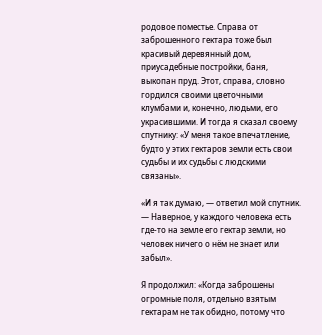родовое поместье. Справа от заброшенного гектара тоже был красивый деревянный дом, приусадебные постройки, баня, выкопан пруд. Этот, справа, словно гордился своими цветочными клумбами и, конечно, людьми, его украсившими. И тогда я сказал своему спутнику: «У меня такое впечатление, будто у этих гектаров земли есть свои судьбы и их судьбы с людскими связаны».

«И я так думаю, — ответил мой спутник. — Наверное, у каждого человека есть где-то на земле его гектар земли, но человек ничего о нём не знает или забыл».

Я продолжил: «Когда заброшены огромные поля, отдельно взятым гектарам не так обидно, потому что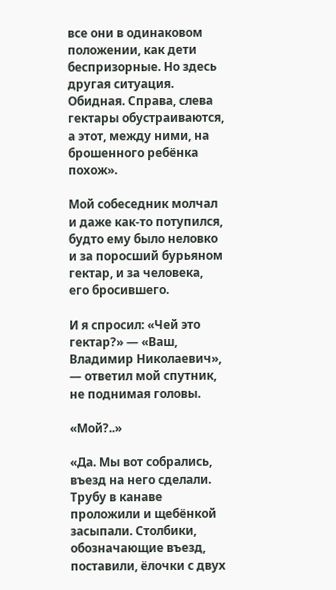все они в одинаковом положении, как дети беспризорные. Но здесь другая ситуация. Обидная. Справа, слева гектары обустраиваются, а этот, между ними, на брошенного ребёнка похож».

Мой собеседник молчал и даже как-то потупился, будто ему было неловко и за поросший бурьяном гектар, и за человека, его бросившего.

И я спросил: «Чей это гектар?» — «Ваш, Владимир Николаевич», — ответил мой спутник, не поднимая головы.

«Мой?..»

«Да. Мы вот собрались, въезд на него сделали. Трубу в канаве проложили и щебёнкой засыпали. Столбики, обозначающие въезд, поставили, ёлочки с двух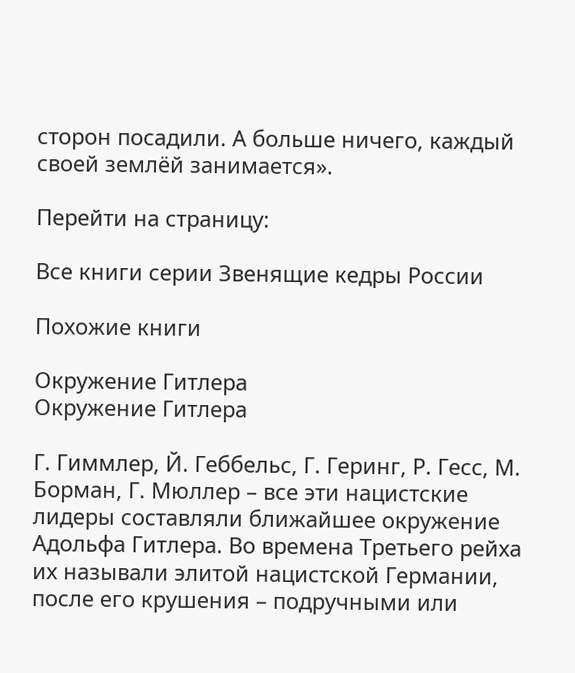сторон посадили. А больше ничего, каждый своей землёй занимается».

Перейти на страницу:

Все книги серии Звенящие кедры России

Похожие книги

Окружение Гитлера
Окружение Гитлера

Г. Гиммлер, Й. Геббельс, Г. Геринг, Р. Гесс, М. Борман, Г. Мюллер – все эти нацистские лидеры составляли ближайшее окружение Адольфа Гитлера. Во времена Третьего рейха их называли элитой нацистской Германии, после его крушения – подручными или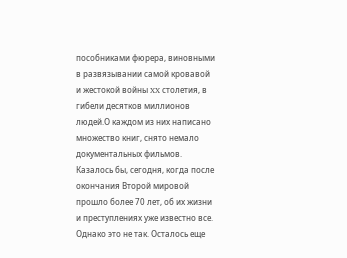пособниками фюрера, виновными в развязывании самой кровавой и жестокой войны XX столетия, в гибели десятков миллионов людей.О каждом из них написано множество книг, снято немало документальных фильмов. Казалось бы, сегодня, когда после окончания Второй мировой прошло более 70 лет, об их жизни и преступлениях уже известно все. Однако это не так. Осталось еще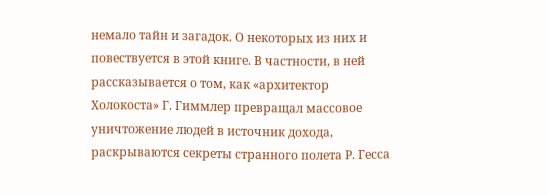немало тайн и загадок. О некоторых из них и повествуется в этой книге. В частности, в ней рассказывается о том, как «архитектор Холокоста» Г. Гиммлер превращал массовое уничтожение людей в источник дохода, раскрываются секреты странного полета Р. Гесса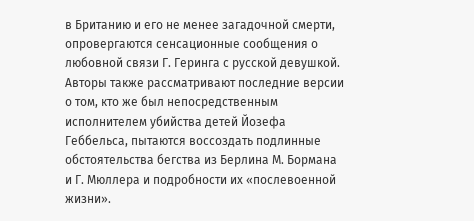в Британию и его не менее загадочной смерти, опровергаются сенсационные сообщения о любовной связи Г. Геринга с русской девушкой. Авторы также рассматривают последние версии о том, кто же был непосредственным исполнителем убийства детей Йозефа Геббельса, пытаются воссоздать подлинные обстоятельства бегства из Берлина М. Бормана и Г. Мюллера и подробности их «послевоенной жизни».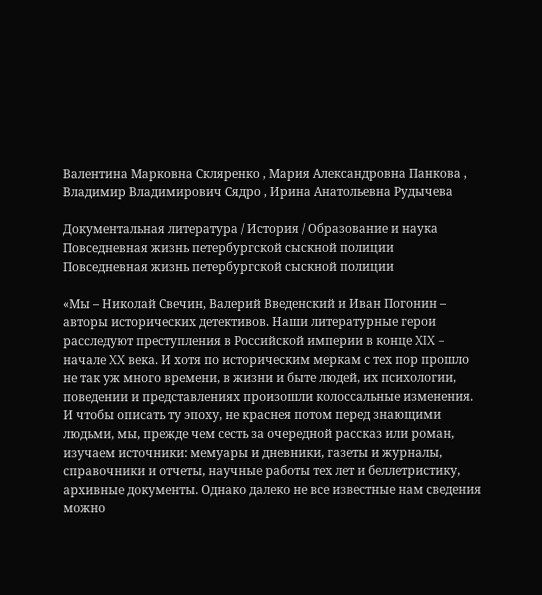Валентина Марковна Скляренко , Мария Александровна Панкова , Владимир Владимирович Сядро , Ирина Анатольевна Рудычева

Документальная литература / История / Образование и наука
Повседневная жизнь петербургской сыскной полиции
Повседневная жизнь петербургской сыскной полиции

«Мы – Николай Свечин, Валерий Введенский и Иван Погонин – авторы исторических детективов. Наши литературные герои расследуют преступления в Российской империи в конце XIX – начале XX века. И хотя по историческим меркам с тех пор прошло не так уж много времени, в жизни и быте людей, их психологии, поведении и представлениях произошли колоссальные изменения. И чтобы описать ту эпоху, не краснея потом перед знающими людьми, мы, прежде чем сесть за очередной рассказ или роман, изучаем источники: мемуары и дневники, газеты и журналы, справочники и отчеты, научные работы тех лет и беллетристику, архивные документы. Однако далеко не все известные нам сведения можно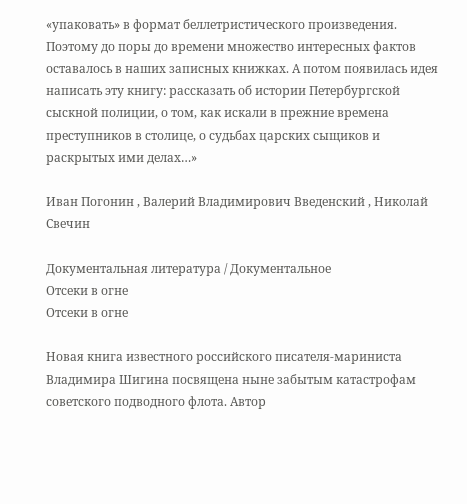«упаковать» в формат беллетристического произведения. Поэтому до поры до времени множество интересных фактов оставалось в наших записных книжках. А потом появилась идея написать эту книгу: рассказать об истории Петербургской сыскной полиции, о том, как искали в прежние времена преступников в столице, о судьбах царских сыщиков и раскрытых ими делах…»

Иван Погонин , Валерий Владимирович Введенский , Николай Свечин

Документальная литература / Документальное
Отсеки в огне
Отсеки в огне

Новая книга известного российского писателя-мариниста Владимира Шигина посвящена ныне забытым катастрофам советского подводного флота. Автор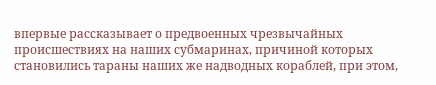впервые рассказывает о предвоенных чрезвычайных происшествиях на наших субмаринах, причиной которых становились тараны наших же надводных кораблей, при этом,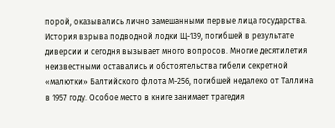порой, оказывались лично замешанными первые лица государства. История взрыва подводной лодки Щ-139, погибшей в результате диверсии и сегодня вызывает много вопросов. Многие десятилетия неизвестными оставались и обстоятельства гибели секретной «малютки» Балтийского флота М-256, погибшей недалеко от Таллина в 1957 году. Особое место в книге занимает трагедия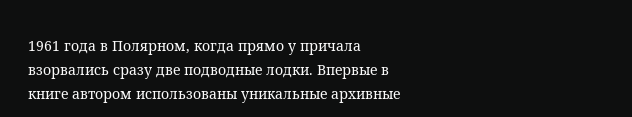1961 года в Полярном, когда прямо у причала взорвались сразу две подводные лодки. Впервые в книге автором использованы уникальные архивные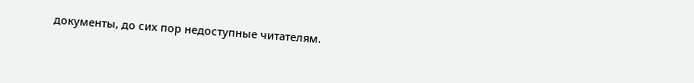документы, до сих пор недоступные читателям.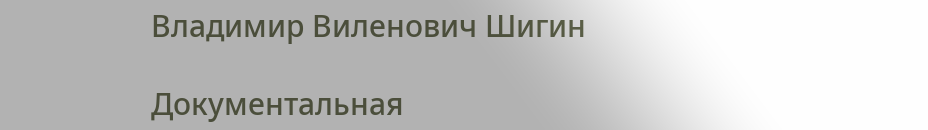Владимир Виленович Шигин

Документальная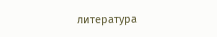литература